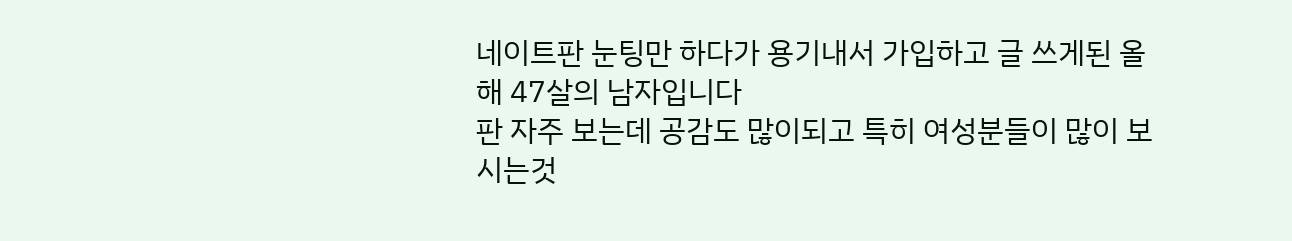네이트판 눈팅만 하다가 용기내서 가입하고 글 쓰게된 올해 47살의 남자입니다
판 자주 보는데 공감도 많이되고 특히 여성분들이 많이 보시는것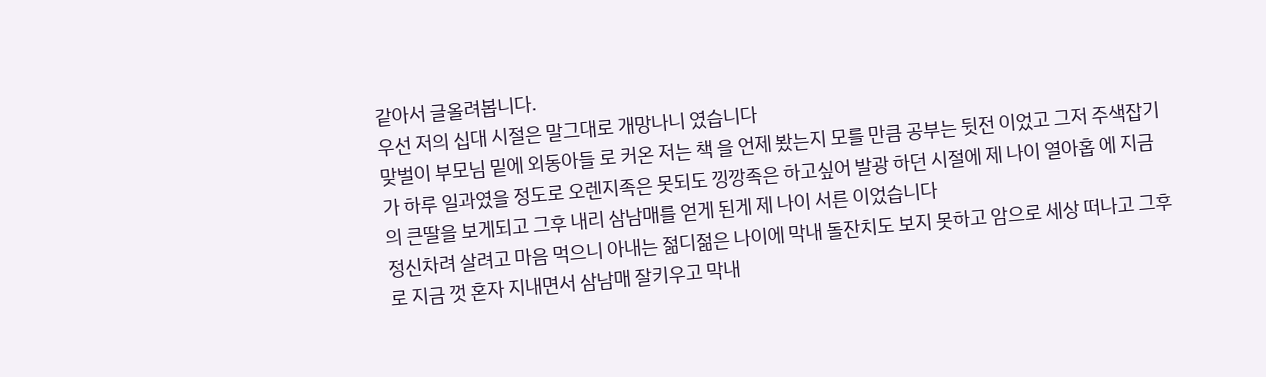같아서 글올려봅니다.
우선 저의 십대 시절은 말그대로 개망나니 였습니다
맞벌이 부모님 밑에 외동아들 로 커온 저는 책 을 언제 봤는지 모를 만큼 공부는 뒷전 이었고 그저 주색잡기 가 하루 일과였을 정도로 오렌지족은 못되도 낑깡족은 하고싶어 발광 하던 시절에 제 나이 열아홉 에 지금의 큰딸을 보게되고 그후 내리 삼남매를 얻게 된게 제 나이 서른 이었습니다
정신차려 살려고 마음 먹으니 아내는 젊디젊은 나이에 막내 돌잔치도 보지 못하고 암으로 세상 떠나고 그후로 지금 껏 혼자 지내면서 삼남매 잘키우고 막내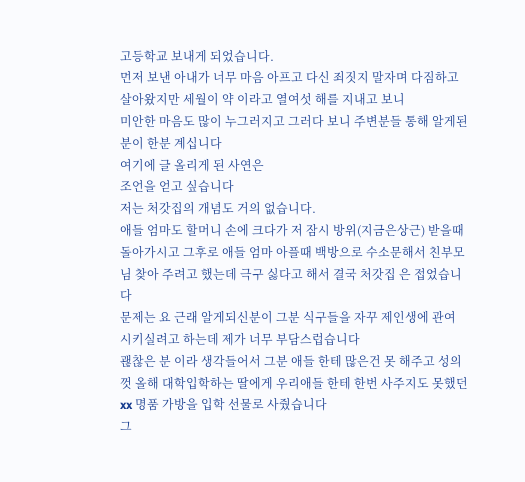고등학교 보내게 되었습니다.
먼저 보낸 아내가 너무 마음 아프고 다신 죄짓지 말자며 다짐하고 살아왔지만 세월이 약 이라고 열여섯 해를 지내고 보니
미안한 마음도 많이 누그러지고 그러다 보니 주변분들 통해 알게된 분이 한분 계십니다
여기에 글 올리게 된 사연은
조언을 얻고 싶습니다
저는 처갓집의 개념도 거의 없습니다.
애들 엄마도 할머니 손에 크다가 저 잠시 방위(지금은상근) 받을때 돌아가시고 그후로 애들 엄마 아플때 백방으로 수소문해서 친부모님 찾아 주려고 했는데 극구 싫다고 해서 결국 처갓집 은 접었습니다
문제는 요 근래 알게되신분이 그분 식구들을 자꾸 제인생에 관여 시키실려고 하는데 제가 너무 부담스럽습니다
괞찮은 분 이라 생각들어서 그분 애들 한테 많은건 못 해주고 성의껏 올해 대학입학하는 딸에게 우리애들 한테 한번 사주지도 못했던 xx 명품 가방을 입학 선물로 사줬습니다
그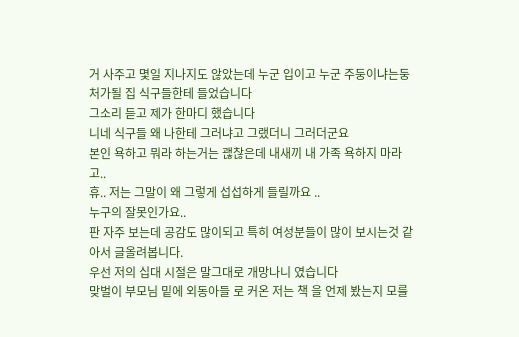거 사주고 몇일 지나지도 않았는데 누군 입이고 누군 주둥이냐는둥 처가될 집 식구들한테 들었습니다
그소리 듣고 제가 한마디 했습니다
니네 식구들 왜 나한테 그러냐고 그랬더니 그러더군요
본인 욕하고 뭐라 하는거는 괞찮은데 내새끼 내 가족 욕하지 마라고..
휴.. 저는 그말이 왜 그렇게 섭섭하게 들릴까요 ..
누구의 잘못인가요..
판 자주 보는데 공감도 많이되고 특히 여성분들이 많이 보시는것 같아서 글올려봅니다.
우선 저의 십대 시절은 말그대로 개망나니 였습니다
맞벌이 부모님 밑에 외동아들 로 커온 저는 책 을 언제 봤는지 모를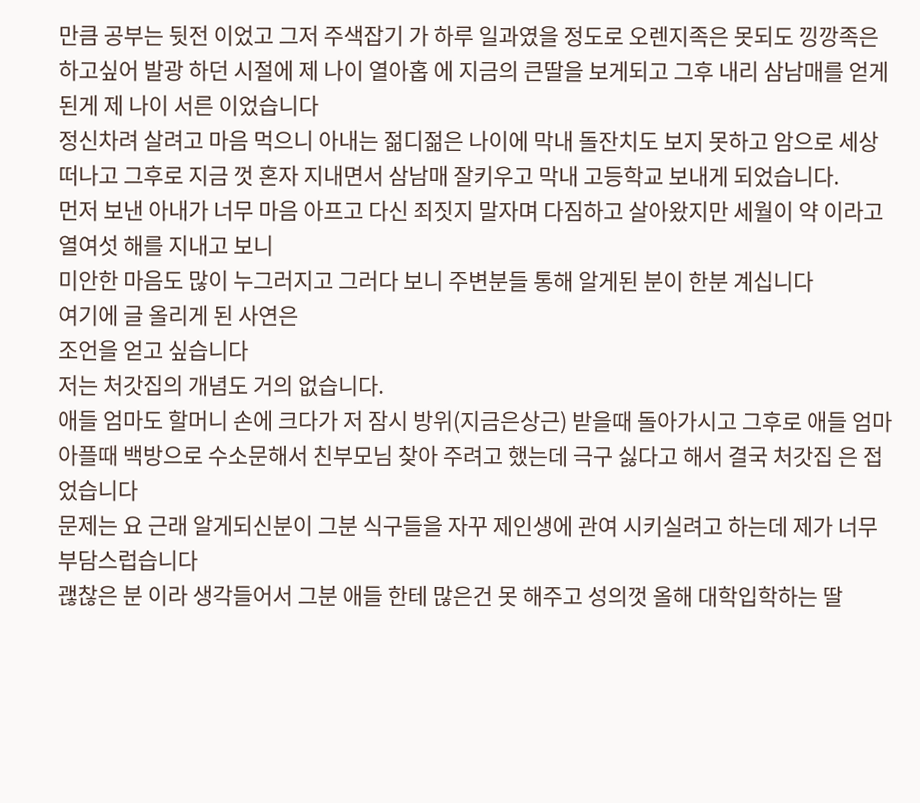만큼 공부는 뒷전 이었고 그저 주색잡기 가 하루 일과였을 정도로 오렌지족은 못되도 낑깡족은 하고싶어 발광 하던 시절에 제 나이 열아홉 에 지금의 큰딸을 보게되고 그후 내리 삼남매를 얻게 된게 제 나이 서른 이었습니다
정신차려 살려고 마음 먹으니 아내는 젊디젊은 나이에 막내 돌잔치도 보지 못하고 암으로 세상 떠나고 그후로 지금 껏 혼자 지내면서 삼남매 잘키우고 막내 고등학교 보내게 되었습니다.
먼저 보낸 아내가 너무 마음 아프고 다신 죄짓지 말자며 다짐하고 살아왔지만 세월이 약 이라고 열여섯 해를 지내고 보니
미안한 마음도 많이 누그러지고 그러다 보니 주변분들 통해 알게된 분이 한분 계십니다
여기에 글 올리게 된 사연은
조언을 얻고 싶습니다
저는 처갓집의 개념도 거의 없습니다.
애들 엄마도 할머니 손에 크다가 저 잠시 방위(지금은상근) 받을때 돌아가시고 그후로 애들 엄마 아플때 백방으로 수소문해서 친부모님 찾아 주려고 했는데 극구 싫다고 해서 결국 처갓집 은 접었습니다
문제는 요 근래 알게되신분이 그분 식구들을 자꾸 제인생에 관여 시키실려고 하는데 제가 너무 부담스럽습니다
괞찮은 분 이라 생각들어서 그분 애들 한테 많은건 못 해주고 성의껏 올해 대학입학하는 딸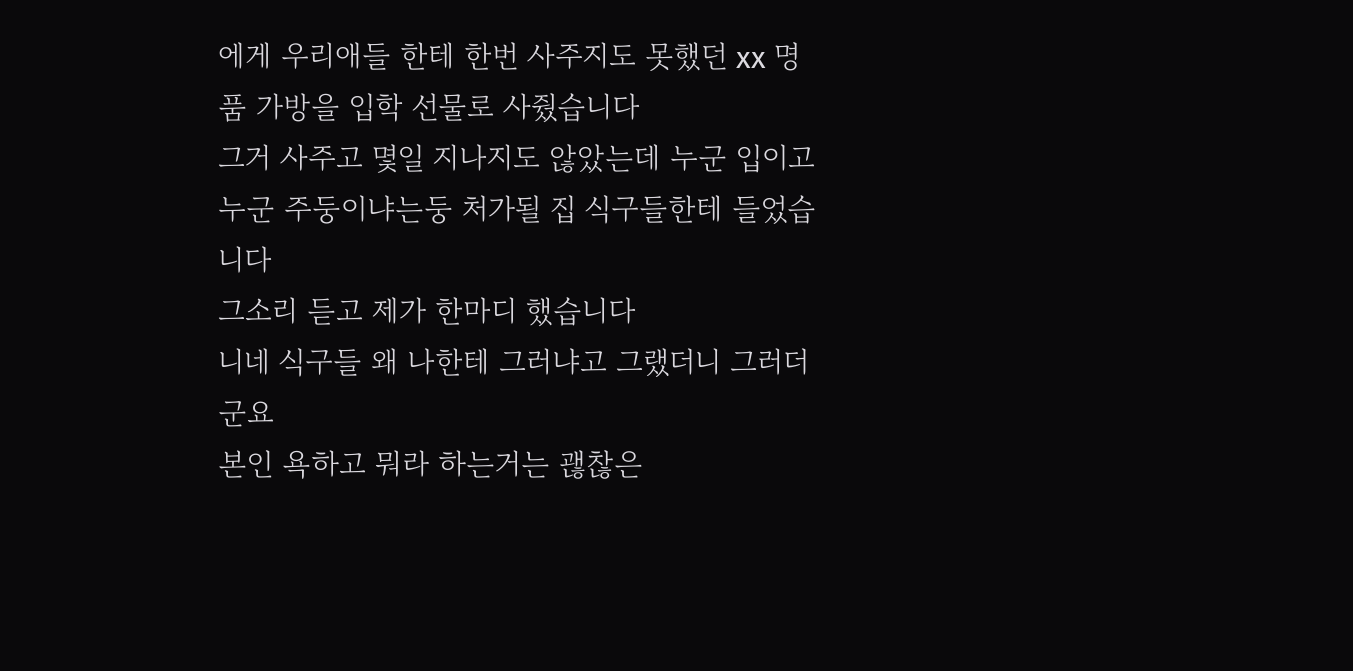에게 우리애들 한테 한번 사주지도 못했던 xx 명품 가방을 입학 선물로 사줬습니다
그거 사주고 몇일 지나지도 않았는데 누군 입이고 누군 주둥이냐는둥 처가될 집 식구들한테 들었습니다
그소리 듣고 제가 한마디 했습니다
니네 식구들 왜 나한테 그러냐고 그랬더니 그러더군요
본인 욕하고 뭐라 하는거는 괞찮은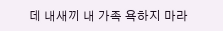데 내새끼 내 가족 욕하지 마라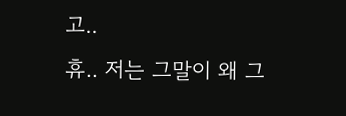고..
휴.. 저는 그말이 왜 그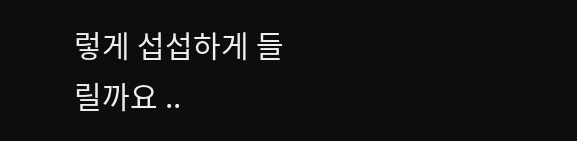렇게 섭섭하게 들릴까요 ..